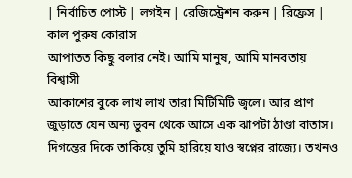| নির্বাচিত পোস্ট | লগইন | রেজিস্ট্রেশন করুন | রিফ্রেস |
কাল পুরুষ কোরাস
আপাতত কিছু বলার নেই। আমি মানুষ, আমি মানবতায় বিশ্বাসী
আকাশের বুকে লাখ লাখ তারা মিটিমিটি জ্বলে। আর প্রাণ জুড়াতে যেন অন্য ভুবন থেকে আসে এক ঝাপটা ঠাণ্ডা বাতাস। দিগন্তের দিকে তাকিয়ে তুমি হারিয়ে যাও স্বপ্নের রাজ্যে। তখনও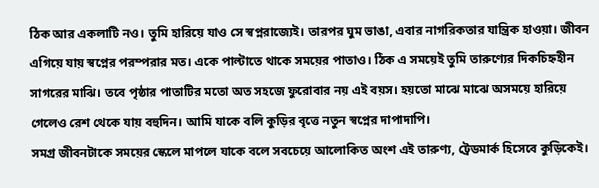ঠিক আর একলাটি নও। তুমি হারিয়ে যাও সে স্বপ্নরাজ্যেই। তারপর ঘুম ভাঙা, এবার নাগরিকতার যান্ত্রিক হাওয়া। জীবন এগিয়ে যায় স্বপ্নের পরম্পরার মত। একে পাল্টাতে থাকে সময়ের পাতাও। ঠিক এ সময়েই তুমি তারুণ্যের দিকচিহ্নহীন সাগরের মাঝি। তবে পৃষ্ঠার পাতাটির মতো অত সহজে ফুরোবার নয় এই বয়স। হয়তো মাঝে মাঝে অসময়ে হারিয়ে গেলেও রেশ থেকে যায় বহুদিন। আমি যাকে বলি কুড়ির বৃত্তে নতুন স্বপ্নের দাপাদাপি।
সমগ্র জীবনটাকে সময়ের স্কেলে মাপলে যাকে বলে সবচেয়ে আলোকিত অংশ এই তারুণ্য, ট্রেডমার্ক হিসেবে কুড়িকেই।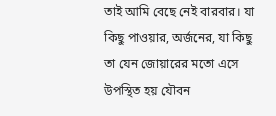তাই আমি বেছে নেই বারবার। যা কিছু পাওয়ার, অর্জনের, যা কিছু তা যেন জোয়ারের মতো এসে উপস্থিত হয় যৌবন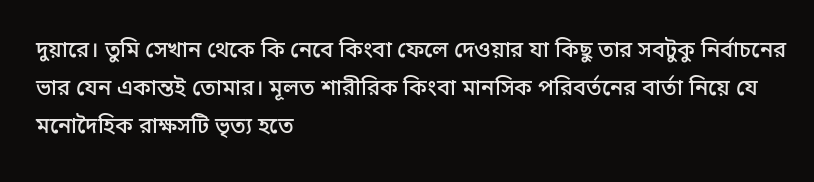দুয়ারে। তুমি সেখান থেকে কি নেবে কিংবা ফেলে দেওয়ার যা কিছু তার সবটুকু নির্বাচনের ভার যেন একান্তই তোমার। মূলত শারীরিক কিংবা মানসিক পরিবর্তনের বার্তা নিয়ে যে মনোদৈহিক রাক্ষসটি ভৃত্য হতে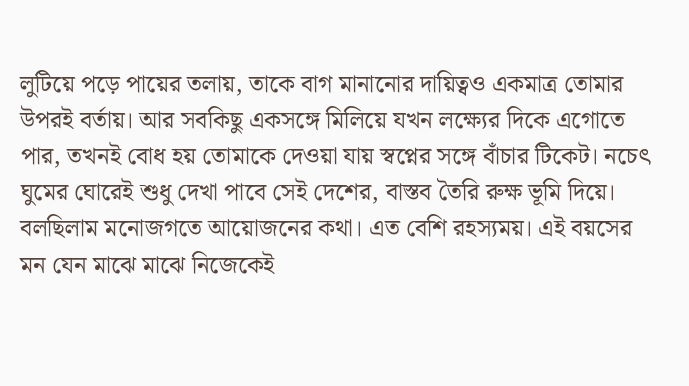লুটিয়ে পড়ে পায়ের তলায়, তাকে বাগ মানানোর দায়িত্বও একমাত্র তোমার উপরই বর্তায়। আর সবকিছু একসঙ্গে মিলিয়ে যখন লক্ষ্যের দিকে এগোতে পার, তখনই বোধ হয় তোমাকে দেওয়া যায় স্বপ্নের সঙ্গে বাঁচার টিকেট। নচেৎ ঘুমের ঘোরেই শুধু দেখা পাবে সেই দেশের, বাস্তব তৈরি রুক্ষ ভূমি দিয়ে। বলছিলাম মনোজগতে আয়োজনের কথা। এত বেশি রহস্যময়। এই বয়সের মন যেন মাঝে মাঝে নিজেকেই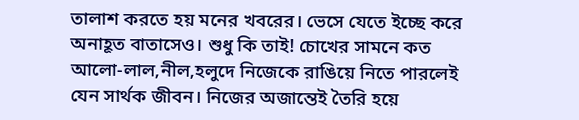তালাশ করতে হয় মনের খবরের। ভেসে যেতে ইচ্ছে করে অনাহূত বাতাসেও। শুধু কি তাই! চোখের সামনে কত আলো-লাল,নীল,হলুদে নিজেকে রাঙিয়ে নিতে পারলেই যেন সার্থক জীবন। নিজের অজান্তেই তৈরি হয়ে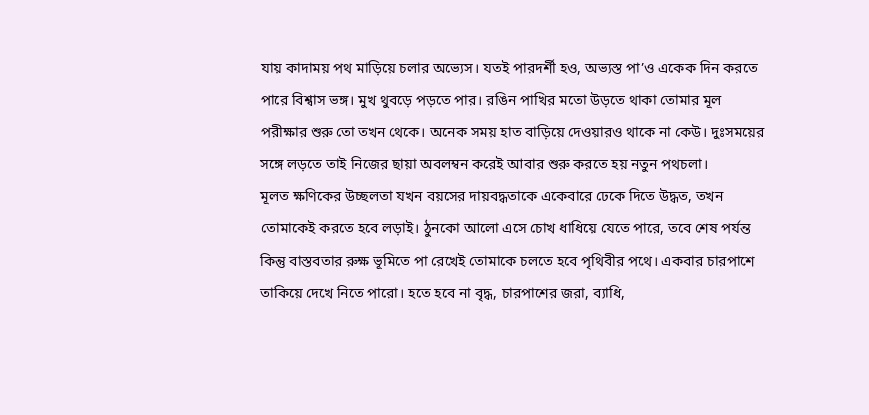যায় কাদাময় পথ মাড়িয়ে চলার অভ্যেস। যতই পারদর্শী হও, অভ্যস্ত পা’ও একেক দিন করতে পারে বিশ্বাস ভঙ্গ। মুখ থুবড়ে পড়তে পার। রঙিন পাখির মতো উড়তে থাকা তোমার মূল পরীক্ষার শুরু তো তখন থেকে। অনেক সময় হাত বাড়িয়ে দেওয়ারও থাকে না কেউ। দুঃসময়ের সঙ্গে লড়তে তাই নিজের ছায়া অবলম্বন করেই আবার শুরু করতে হয় নতুন পথচলা।
মূলত ক্ষণিকের উচ্ছলতা যখন বয়সের দায়বদ্ধতাকে একেবারে ঢেকে দিতে উদ্ধত, তখন তোমাকেই করতে হবে লড়াই। ঠুনকো আলো এসে চোখ ধাধিয়ে যেতে পারে, তবে শেষ পর্যন্ত কিন্তু বাস্তবতার রুক্ষ ভূমিতে পা রেখেই তোমাকে চলতে হবে পৃথিবীর পথে। একবার চারপাশে তাকিয়ে দেখে নিতে পারো। হতে হবে না বৃদ্ধ, চারপাশের জরা, ব্যাধি,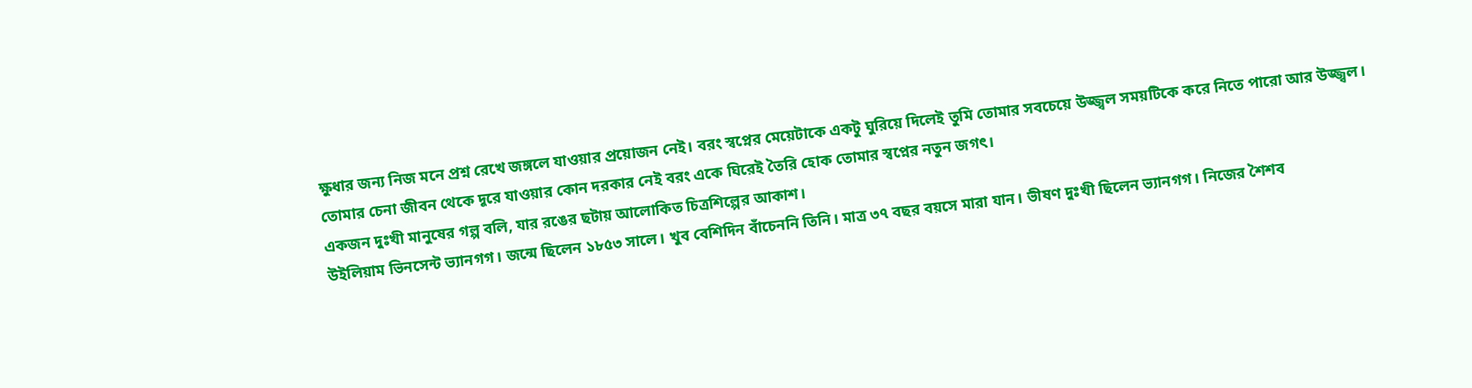ক্ষুধার জন্য নিজ মনে প্রশ্ন রেখে জঙ্গলে যাওয়ার প্রয়োজন নেই। বরং স্বপ্নের মেয়েটাকে একটু ঘুরিয়ে দিলেই তুমি তোমার সবচেয়ে উজ্জ্বল সময়টিকে করে নিতে পারো আর উজ্জ্বল। তোমার চেনা জীবন থেকে দূরে যাওয়ার কোন দরকার নেই বরং একে ঘিরেই তৈরি হোক তোমার স্বপ্নের নতুন জগৎ।
একজন দুঃখী মানুষের গল্প বলি, যার রঙের ছটায় আলোকিত চিত্রশিল্পের আকাশ।
উইলিয়াম ভিনসেন্ট ভ্যানগগ। জন্মে ছিলেন ১৮৫৩ সালে। খুব বেশিদিন বাঁচেননি তিনি। মাত্র ৩৭ বছর বয়সে মারা যান। ভীষণ দুঃখী ছিলেন ভ্যানগগ। নিজের শৈশব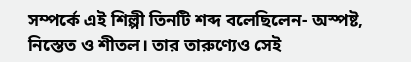সম্পর্কে এই শিল্পী তিনটি শব্দ বলেছিলেন- অস্পষ্ট, নিস্তেত ও শীতল। তার তারুণ্যেও সেই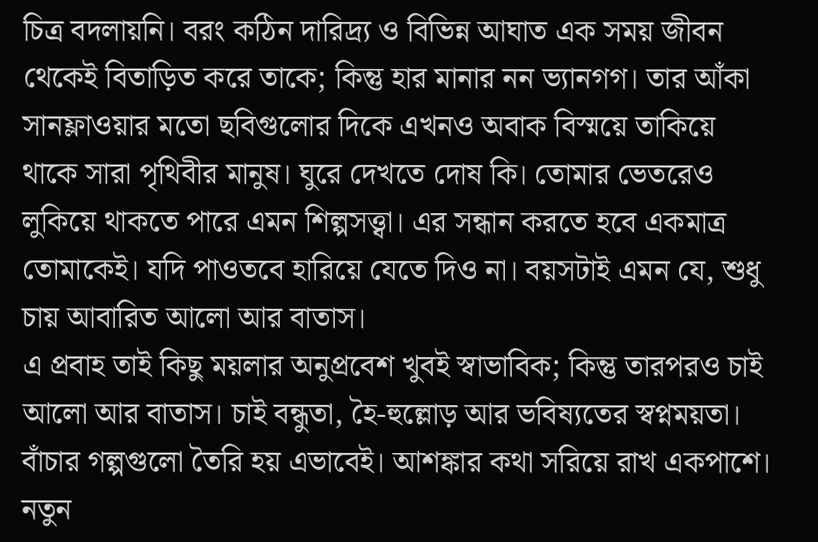চিত্র বদলায়নি। বরং কঠিন দারিদ্র্য ও বিভিন্ন আঘাত এক সময় জীবন থেকেই বিতাড়িত করে তাকে; কিন্তু হার মানার নন ভ্যানগগ। তার আঁকা সানফ্লাওয়ার মতো ছবিগুলোর দিকে এখনও অবাক বিস্ময়ে তাকিয়ে থাকে সারা পৃথিবীর মানুষ। ঘুরে দেখতে দোষ কি। তোমার ভেতরেও লুকিয়ে থাকতে পারে এমন শিল্পসত্ত্বা। এর সন্ধান করতে হবে একমাত্র তোমাকেই। যদি পাওতবে হারিয়ে যেতে দিও না। বয়সটাই এমন যে, শুধু চায় আবারিত আলো আর বাতাস।
এ প্রবাহ তাই কিছু ময়লার অনুপ্রবেশ খুবই স্বাভাবিক; কিন্তু তারপরও চাই আলো আর বাতাস। চাই বন্ধুতা, হৈ-হুল্লোড় আর ভবিষ্যতের স্বপ্নময়তা। বাঁচার গল্পগুলো তৈরি হয় এভাবেই। আশঙ্কার কথা সরিয়ে রাখ একপাশে। নতুন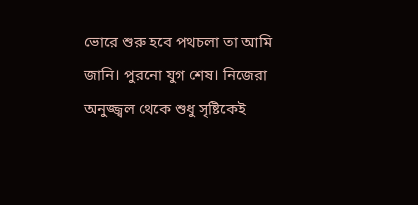ভোরে শুরু হবে পথচলা তা আমি জানি। পুরনো যুগ শেষ। নিজেরা অনুজ্জ্বল থেকে শুধু সৃষ্টিকেই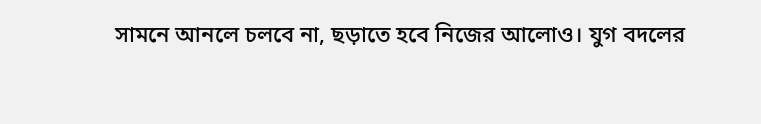সামনে আনলে চলবে না, ছড়াতে হবে নিজের আলোও। যুগ বদলের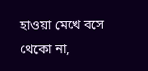হাওয়া মেখে বসে থেকো না,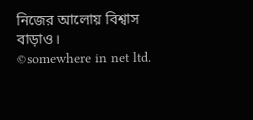নিজের আলোয় বিশ্বাস বাড়াও।
©somewhere in net ltd.